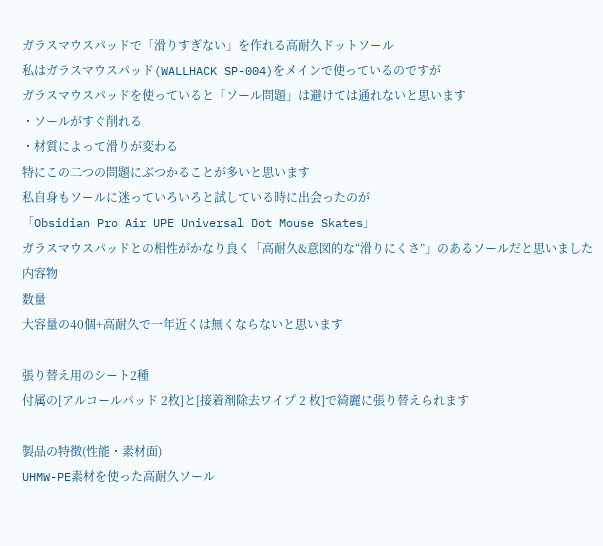ガラスマウスパッドで「滑りすぎない」を作れる高耐久ドットソール
私はガラスマウスパッド(WALLHACK SP-004)をメインで使っているのですが
ガラスマウスパッドを使っていると「ソール問題」は避けては通れないと思います
・ソールがすぐ削れる
・材質によって滑りが変わる
特にこの二つの問題にぶつかることが多いと思います
私自身もソールに迷っていろいろと試している時に出会ったのが
「Obsidian Pro Air UPE Universal Dot Mouse Skates」
ガラスマウスパッドとの相性がかなり良く「高耐久&意図的な“滑りにくさ”」のあるソールだと思いました
内容物
数量
大容量の40個+高耐久で一年近くは無くならないと思います

張り替え用のシート2種
付属の[アルコールパッド 2枚]と[接着剤除去ワイプ 2 枚]で綺麗に張り替えられます

製品の特徴(性能・素材面)
UHMW-PE素材を使った高耐久ソール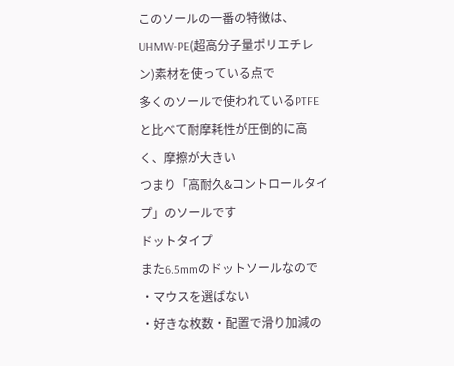このソールの一番の特徴は、UHMW-PE(超高分子量ポリエチレン)素材を使っている点で
多くのソールで使われているPTFEと比べて耐摩耗性が圧倒的に高く、摩擦が大きい
つまり「高耐久&コントロールタイプ」のソールです
ドットタイプ
また6.5mmのドットソールなので
・マウスを選ばない
・好きな枚数・配置で滑り加減の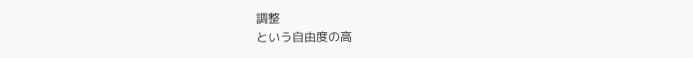調整
という自由度の高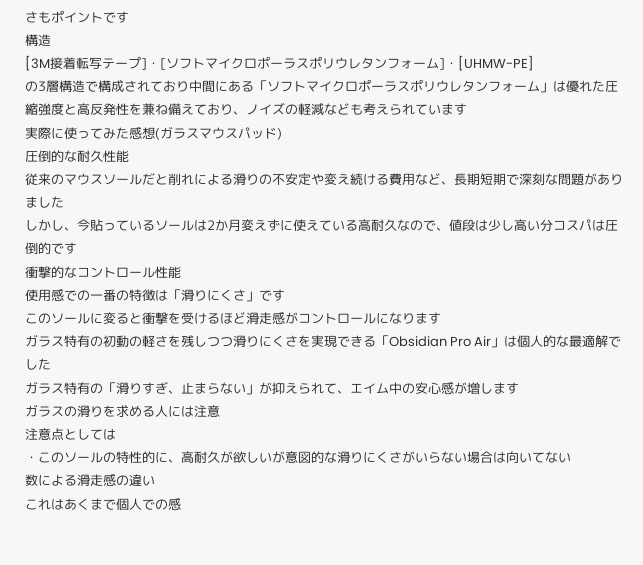さもポイントです
構造
[3M接着転写テープ]・[ソフトマイクロポーラスポリウレタンフォーム]・[UHMW-PE]
の3層構造で構成されており中間にある「ソフトマイクロポーラスポリウレタンフォーム」は優れた圧縮強度と高反発性を兼ね備えており、ノイズの軽減なども考えられています
実際に使ってみた感想(ガラスマウスパッド)
圧倒的な耐久性能
従来のマウスソールだと削れによる滑りの不安定や変え続ける費用など、長期短期で深刻な問題がありました
しかし、今貼っているソールは2か月変えずに使えている高耐久なので、値段は少し高い分コスパは圧倒的です
衝撃的なコントロール性能
使用感での一番の特徴は「滑りにくさ」です
このソールに変ると衝撃を受けるほど滑走感がコントロールになります
ガラス特有の初動の軽さを残しつつ滑りにくさを実現できる「Obsidian Pro Air」は個人的な最適解でした
ガラス特有の「滑りすぎ、止まらない」が抑えられて、エイム中の安心感が増します
ガラスの滑りを求める人には注意
注意点としては
・このソールの特性的に、高耐久が欲しいが意図的な滑りにくさがいらない場合は向いてない
数による滑走感の違い
これはあくまで個人での感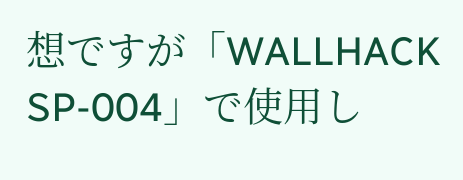想ですが「WALLHACK SP-004」で使用し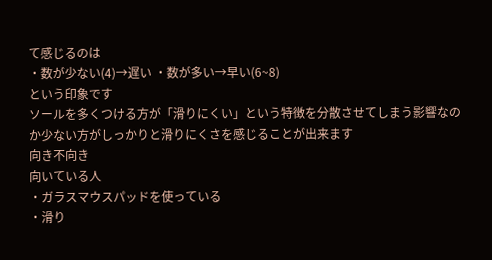て感じるのは
・数が少ない(4)→遅い ・数が多い→早い(6~8)
という印象です
ソールを多くつける方が「滑りにくい」という特徴を分散させてしまう影響なのか少ない方がしっかりと滑りにくさを感じることが出来ます
向き不向き
向いている人
・ガラスマウスパッドを使っている
・滑り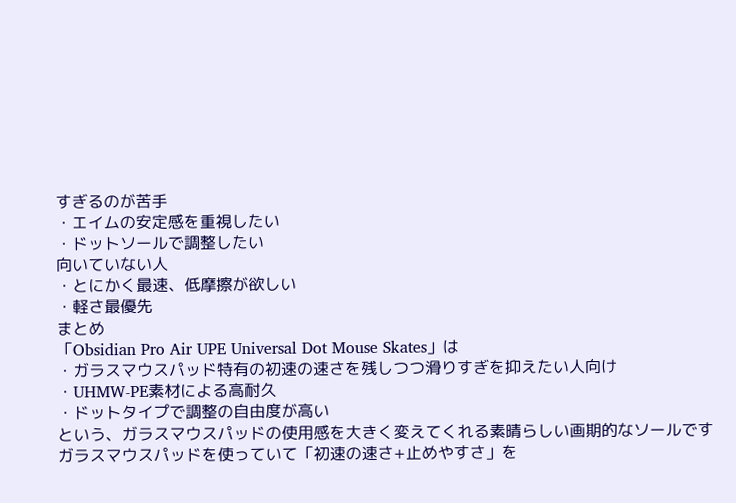すぎるのが苦手
・エイムの安定感を重視したい
・ドットソールで調整したい
向いていない人
・とにかく最速、低摩擦が欲しい
・軽さ最優先
まとめ
「Obsidian Pro Air UPE Universal Dot Mouse Skates」は
・ガラスマウスパッド特有の初速の速さを残しつつ滑りすぎを抑えたい人向け
・UHMW-PE素材による高耐久
・ドットタイプで調整の自由度が高い
という、ガラスマウスパッドの使用感を大きく変えてくれる素晴らしい画期的なソールです
ガラスマウスパッドを使っていて「初速の速さ+止めやすさ」を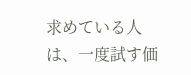求めている人は、一度試す価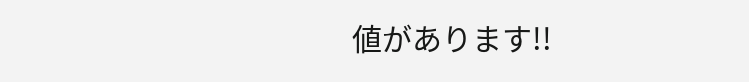値があります!!